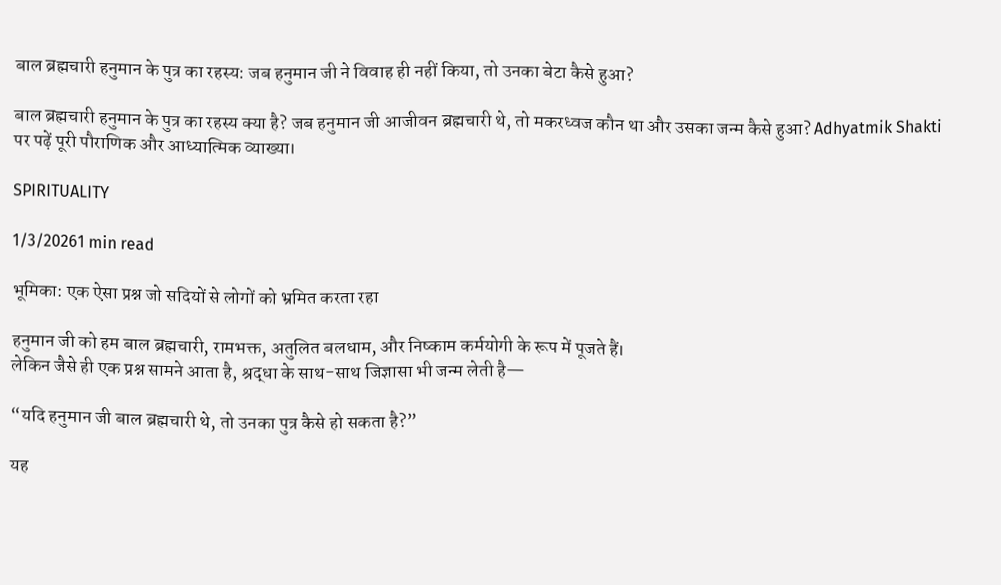बाल ब्रह्मचारी हनुमान के पुत्र का रहस्य: जब हनुमान जी ने विवाह ही नहीं किया, तो उनका बेटा कैसे हुआ?

बाल ब्रह्मचारी हनुमान के पुत्र का रहस्य क्या है? जब हनुमान जी आजीवन ब्रह्मचारी थे, तो मकरध्वज कौन था और उसका जन्म कैसे हुआ? Adhyatmik Shakti पर पढ़ें पूरी पौराणिक और आध्यात्मिक व्याख्या।

SPIRITUALITY

1/3/20261 min read

भूमिका: एक ऐसा प्रश्न जो सदियों से लोगों को भ्रमित करता रहा

हनुमान जी को हम बाल ब्रह्मचारी, रामभक्त, अतुलित बलधाम, और निष्काम कर्मयोगी के रूप में पूजते हैं।
लेकिन जैसे ही एक प्रश्न सामने आता है, श्रद्धा के साथ-साथ जिज्ञासा भी जन्म लेती है—

“यदि हनुमान जी बाल ब्रह्मचारी थे, तो उनका पुत्र कैसे हो सकता है?”

यह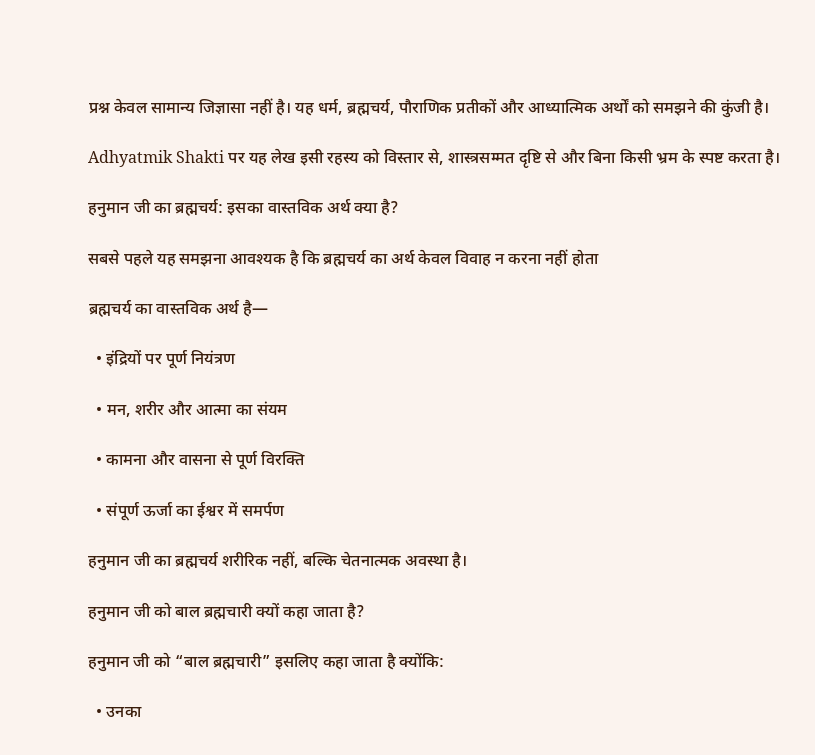प्रश्न केवल सामान्य जिज्ञासा नहीं है। यह धर्म, ब्रह्मचर्य, पौराणिक प्रतीकों और आध्यात्मिक अर्थों को समझने की कुंजी है।

Adhyatmik Shakti पर यह लेख इसी रहस्य को विस्तार से, शास्त्रसम्मत दृष्टि से और बिना किसी भ्रम के स्पष्ट करता है।

हनुमान जी का ब्रह्मचर्य: इसका वास्तविक अर्थ क्या है?

सबसे पहले यह समझना आवश्यक है कि ब्रह्मचर्य का अर्थ केवल विवाह न करना नहीं होता

ब्रह्मचर्य का वास्तविक अर्थ है—

  • इंद्रियों पर पूर्ण नियंत्रण

  • मन, शरीर और आत्मा का संयम

  • कामना और वासना से पूर्ण विरक्ति

  • संपूर्ण ऊर्जा का ईश्वर में समर्पण

हनुमान जी का ब्रह्मचर्य शरीरिक नहीं, बल्कि चेतनात्मक अवस्था है।

हनुमान जी को बाल ब्रह्मचारी क्यों कहा जाता है?

हनुमान जी को “बाल ब्रह्मचारी” इसलिए कहा जाता है क्योंकि:

  • उनका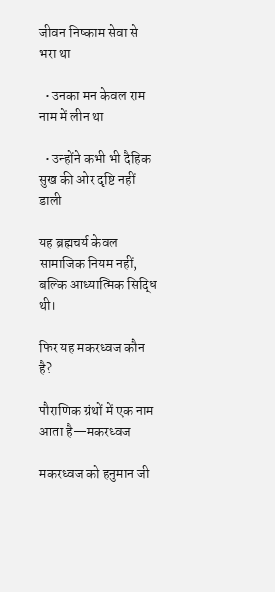जीवन निष्काम सेवा से भरा था

  • उनका मन केवल राम नाम में लीन था

  • उन्होंने कभी भी दैहिक सुख की ओर दृष्टि नहीं डाली

यह ब्रह्मचर्य केवल सामाजिक नियम नहीं, बल्कि आध्यात्मिक सिद्धि थी।

फिर यह मकरध्वज कौन है?

पौराणिक ग्रंथों में एक नाम आता है—मकरध्वज

मकरध्वज को हनुमान जी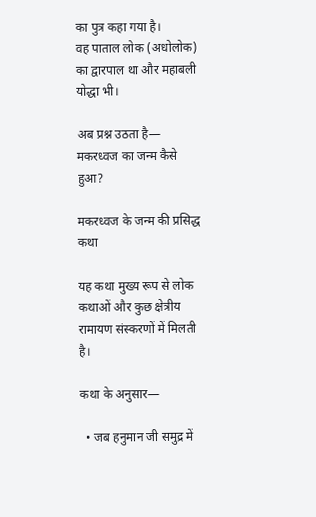का पुत्र कहा गया है।
वह पाताल लोक (अधोलोक) का द्वारपाल था और महाबली योद्धा भी।

अब प्रश्न उठता है—
मकरध्वज का जन्म कैसे हुआ?

मकरध्वज के जन्म की प्रसिद्ध कथा

यह कथा मुख्य रूप से लोक कथाओं और कुछ क्षेत्रीय रामायण संस्करणों में मिलती है।

कथा के अनुसार—

  • जब हनुमान जी समुद्र में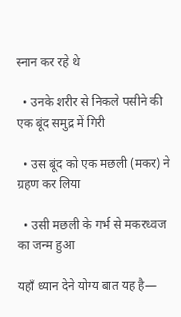स्नान कर रहे थे

  • उनके शरीर से निकले पसीने की एक बूंद समुद्र में गिरी

  • उस बूंद को एक मछली (मकर) ने ग्रहण कर लिया

  • उसी मछली के गर्भ से मकरध्वज का जन्म हुआ

यहाँ ध्यान देने योग्य बात यह है—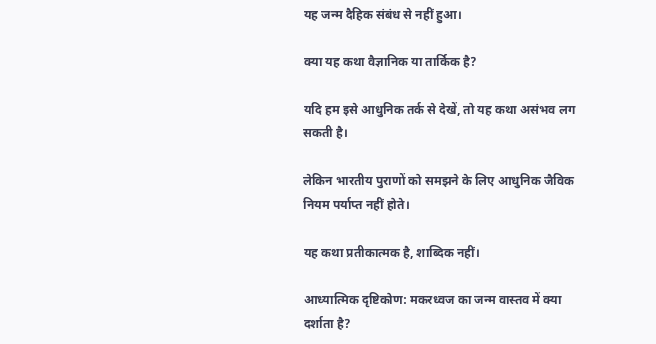यह जन्म दैहिक संबंध से नहीं हुआ।

क्या यह कथा वैज्ञानिक या तार्किक है?

यदि हम इसे आधुनिक तर्क से देखें, तो यह कथा असंभव लग सकती है।

लेकिन भारतीय पुराणों को समझने के लिए आधुनिक जैविक नियम पर्याप्त नहीं होते।

यह कथा प्रतीकात्मक है, शाब्दिक नहीं।

आध्यात्मिक दृष्टिकोण: मकरध्वज का जन्म वास्तव में क्या दर्शाता है?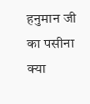हनुमान जी का पसीना क्या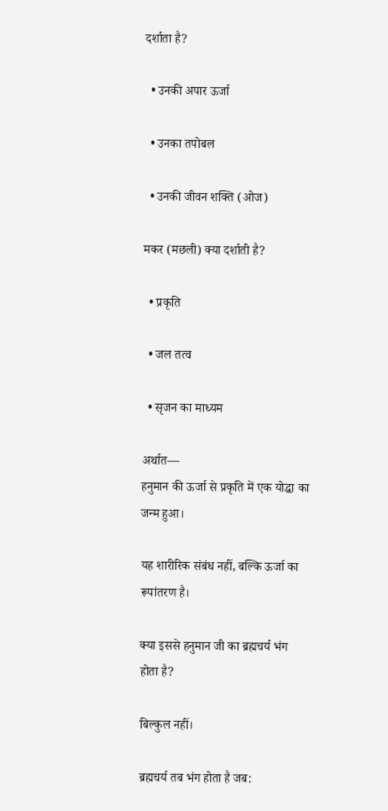दर्शाता है?

  • उनकी अपार ऊर्जा

  • उनका तपोबल

  • उनकी जीवन शक्ति (ओज)

मकर (मछली) क्या दर्शाती है?

  • प्रकृति

  • जल तत्व

  • सृजन का माध्यम

अर्थात—
हनुमान की ऊर्जा से प्रकृति में एक योद्धा का जन्म हुआ।

यह शारीरिक संबंध नहीं, बल्कि ऊर्जा का रूपांतरण है।

क्या इससे हनुमान जी का ब्रह्मचर्य भंग होता है?

बिल्कुल नहीं।

ब्रह्मचर्य तब भंग होता है जब: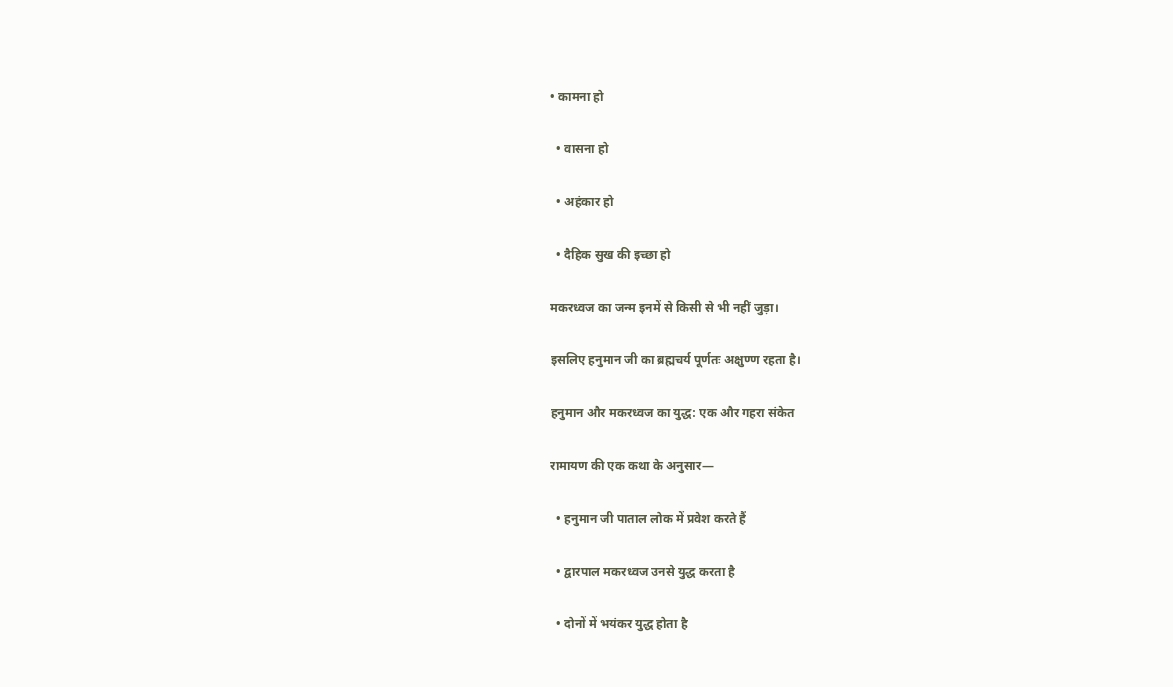• कामना हो

  • वासना हो

  • अहंकार हो

  • दैहिक सुख की इच्छा हो

मकरध्वज का जन्म इनमें से किसी से भी नहीं जुड़ा।

इसलिए हनुमान जी का ब्रह्मचर्य पूर्णतः अक्षुण्ण रहता है।

हनुमान और मकरध्वज का युद्ध: एक और गहरा संकेत

रामायण की एक कथा के अनुसार—

  • हनुमान जी पाताल लोक में प्रवेश करते हैं

  • द्वारपाल मकरध्वज उनसे युद्ध करता है

  • दोनों में भयंकर युद्ध होता है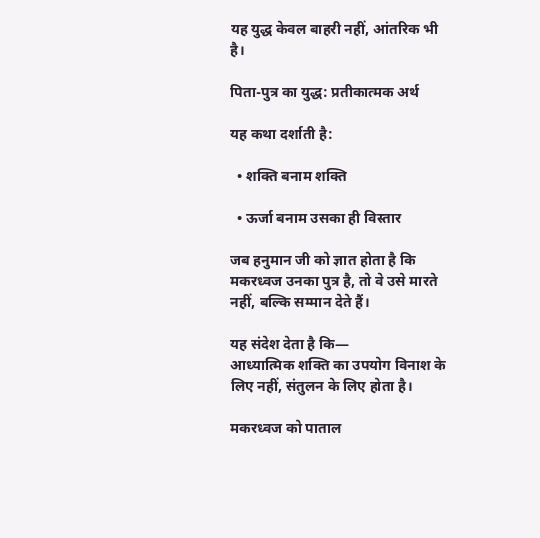यह युद्ध केवल बाहरी नहीं, आंतरिक भी है।

पिता-पुत्र का युद्ध: प्रतीकात्मक अर्थ

यह कथा दर्शाती है:

  • शक्ति बनाम शक्ति

  • ऊर्जा बनाम उसका ही विस्तार

जब हनुमान जी को ज्ञात होता है कि मकरध्वज उनका पुत्र है, तो वे उसे मारते नहीं, बल्कि सम्मान देते हैं।

यह संदेश देता है कि—
आध्यात्मिक शक्ति का उपयोग विनाश के लिए नहीं, संतुलन के लिए होता है।

मकरध्वज को पाताल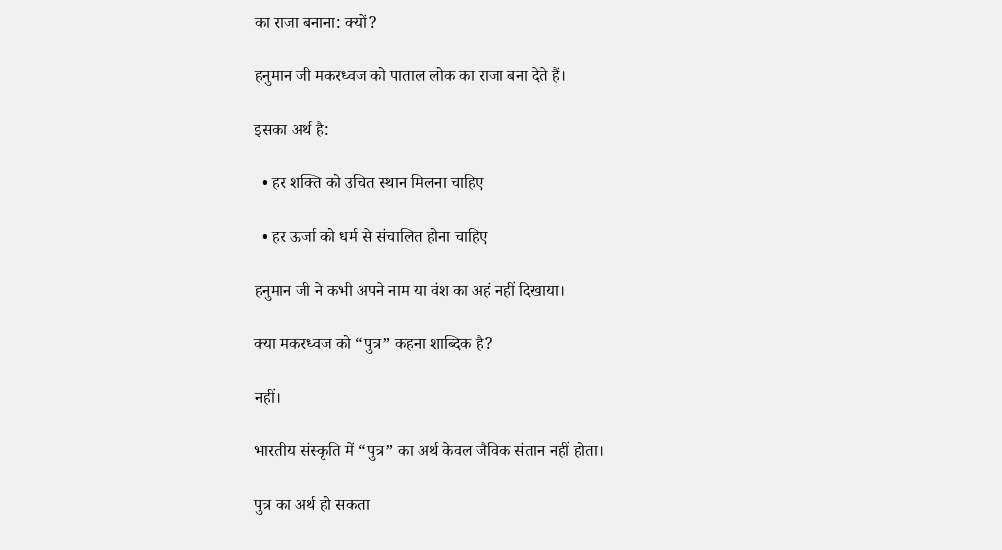का राजा बनाना: क्यों?

हनुमान जी मकरध्वज को पाताल लोक का राजा बना देते हैं।

इसका अर्थ है:

  • हर शक्ति को उचित स्थान मिलना चाहिए

  • हर ऊर्जा को धर्म से संचालित होना चाहिए

हनुमान जी ने कभी अपने नाम या वंश का अहं नहीं दिखाया।

क्या मकरध्वज को “पुत्र” कहना शाब्दिक है?

नहीं।

भारतीय संस्कृति में “पुत्र” का अर्थ केवल जैविक संतान नहीं होता।

पुत्र का अर्थ हो सकता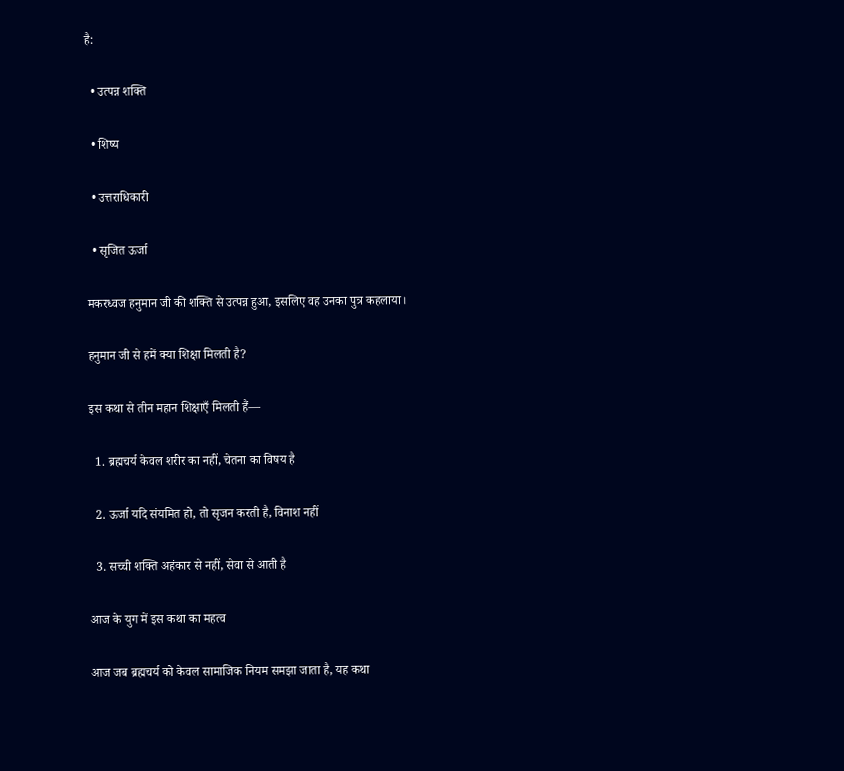है:

  • उत्पन्न शक्ति

  • शिष्य

  • उत्तराधिकारी

  • सृजित ऊर्जा

मकरध्वज हनुमान जी की शक्ति से उत्पन्न हुआ, इसलिए वह उनका पुत्र कहलाया।

हनुमान जी से हमें क्या शिक्षा मिलती है?

इस कथा से तीन महान शिक्षाएँ मिलती हैं—

  1. ब्रह्मचर्य केवल शरीर का नहीं, चेतना का विषय है

  2. ऊर्जा यदि संयमित हो, तो सृजन करती है, विनाश नहीं

  3. सच्ची शक्ति अहंकार से नहीं, सेवा से आती है

आज के युग में इस कथा का महत्व

आज जब ब्रह्मचर्य को केवल सामाजिक नियम समझा जाता है, यह कथा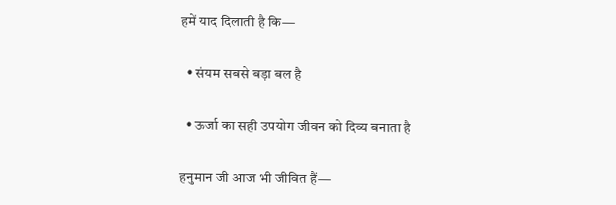हमें याद दिलाती है कि—

  • संयम सबसे बड़ा बल है

  • ऊर्जा का सही उपयोग जीवन को दिव्य बनाता है

हनुमान जी आज भी जीवित हैं—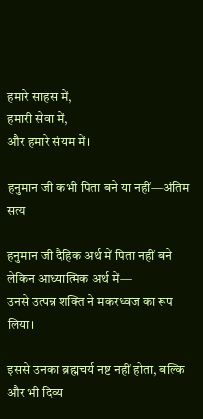हमारे साहस में,
हमारी सेवा में,
और हमारे संयम में।

हनुमान जी कभी पिता बने या नहीं—अंतिम सत्य

हनुमान जी दैहिक अर्थ में पिता नहीं बने
लेकिन आध्यात्मिक अर्थ में—
उनसे उत्पन्न शक्ति ने मकरध्वज का रूप लिया।

इससे उनका ब्रह्मचर्य नष्ट नहीं होता, बल्कि और भी दिव्य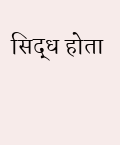सिद्ध होता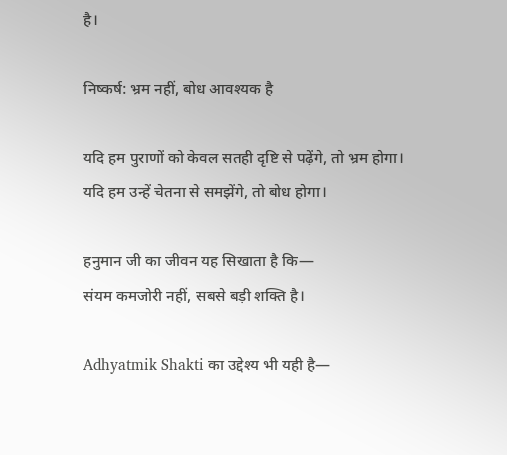है।

निष्कर्ष: भ्रम नहीं, बोध आवश्यक है

यदि हम पुराणों को केवल सतही दृष्टि से पढ़ेंगे, तो भ्रम होगा।
यदि हम उन्हें चेतना से समझेंगे, तो बोध होगा।

हनुमान जी का जीवन यह सिखाता है कि—
संयम कमजोरी नहीं, सबसे बड़ी शक्ति है।

Adhyatmik Shakti का उद्देश्य भी यही है—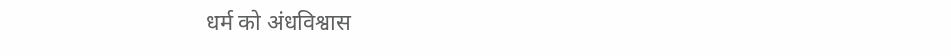धर्म को अंधविश्वास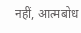नहीं, आत्मबोध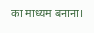का माध्यम बनाना।